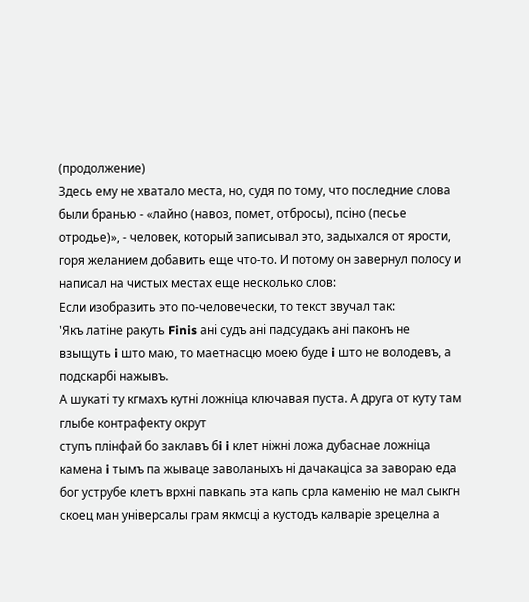(продолжение)
Здесь ему не хватало места, но, судя по тому, что последние слова были бранью - «лайно (навоз, помет, отбросы), псiно (песье отродье)», - человек, который записывал это, задыхался от ярости, горя желанием добавить еще что-то. И потому он завернул полосу и написал на чистых местах еще несколько слов:
Если изобразить это по-человечески, то текст звучал так:
'Якъ латiне ракуть Finis анi судъ анi падсудакъ анi паконъ не взыщуть i што маю, то маетнасцю моею буде i што не володевъ, а подскарбi нажывъ.
А шукатi ту кгмахъ кутнi ложнiца ключавая пуста. А друга от куту там глыбе контрафекту окрут
ступъ плiнфай бо заклавъ бi i клет нiжнi ложа дубаснае ложнiца камена i тымъ па жываце заволаныхъ нi дачакацiса за завораю еда бог уструбе клетъ врхнi павкапь эта капь срла каменiю не мал сыкгн скоец ман унiверсалы грам якмсцi а кустодъ калварiе зрецелна а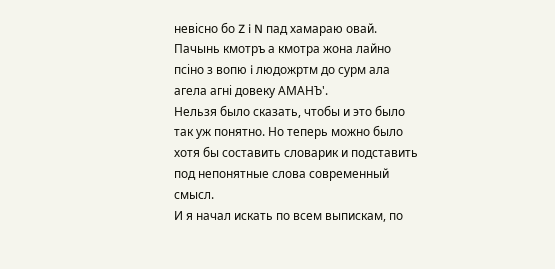невiсно бо Z i N пад хамараю овай.
Пачынь кмотръ а кмотра жона лайно псiно з вопю i людожртм до сурм ала агела агнi довеку АМАНЪ'.
Нельзя было сказать, чтобы и это было так уж понятно. Но теперь можно было хотя бы составить словарик и подставить под непонятные слова современный смысл.
И я начал искать по всем выпискам, по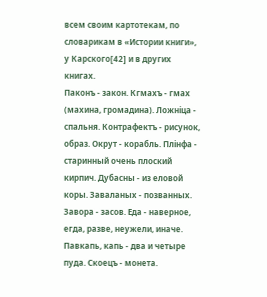всем своим картотекам, по словарикам в «Истории книги», у Карского[42] и в других книгах.
Паконъ - закон. Кгмахъ - гмах (махина, громадина). Ложнiца - спальня. Контрафектъ - рисунок, образ. Окрут - корабль. Плiнфа - старинный очень плоский кирпич. Дубасны - из еловой коры. Заваланых - позванных. Завора - засов. Еда - наверное, егда, разве, неужели, иначе. Павкапь, капь - два и четыре пуда. Скоецъ - монета.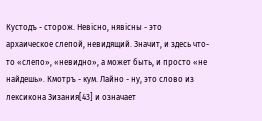Кустодъ - сторож. Невiсно, нявiсны - это архаическое слепой, невидящий. Значит, и здесь что-то «слепо», «невидно», а может быть, и просто «не найдешь». Кмотръ - кум. Лайно - ну, это слово из лексикона Зизания[43] и означает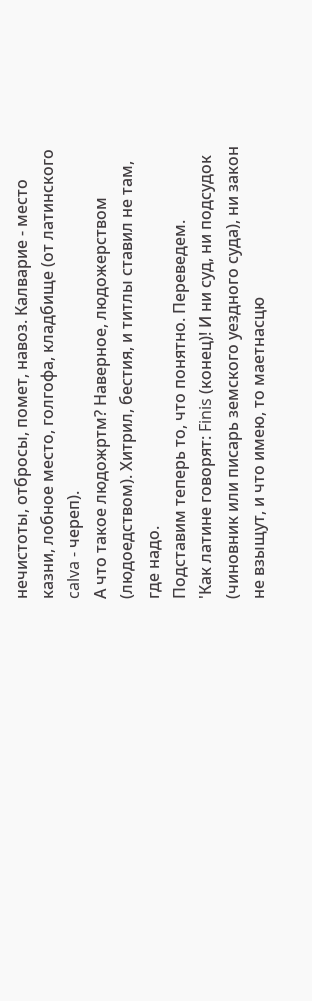нечистоты, отбросы, помет, навоз. Калварие - место казни, лобное место, голгофа, кладбище (от латинского calva - череп).
А что такое людожртм? Наверное, людожерством (людоедством). Хитрил, бестия, и титлы ставил не там, где надо.
Подставим теперь то, что понятно. Переведем.
'Как латине говорят: Finis (конец)! И ни суд, ни подсудок (чиновник или писарь земского уездного суда), ни закон не взыщут, и что имею, то маетнасцю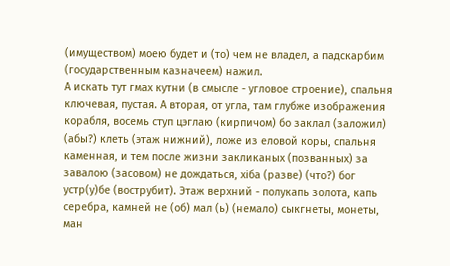(имуществом) моею будет и (то) чем не владел, а падскарбим (государственным казначеем) нажил.
А искать тут гмах кутни (в смысле - угловое строение), спальня ключевая, пустая. А вторая, от угла, там глубже изображения корабля, восемь ступ цэглаю (кирпичом) бо заклал (заложил) (абы?) клеть (этаж нижний), ложе из еловой коры, спальня каменная, и тем после жизни закликаных (позванных) за завалою (засовом) не дождаться, хiба (разве) (что?) бог устр(у)бе (вострубит). Этаж верхний - полукапь золота, капь серебра, камней не (об) мал (ь) (немало) сыкгнеты, монеты, ман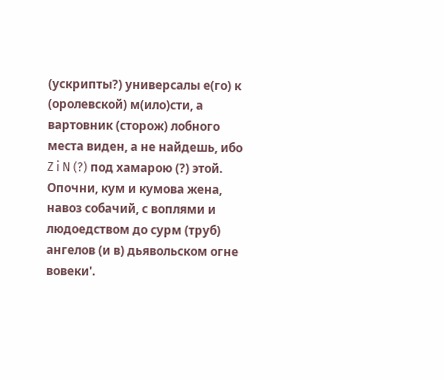(ускрипты?) универсалы е(го) к (оролевской) м(ило)сти, а вартовник (сторож) лобного места виден, а не найдешь, ибо Z i N (?) под хамарою (?) этой.
Опочни, кум и кумова жена, навоз собачий, с воплями и людоедством до сурм (труб) ангелов (и в) дьявольском огне вовеки'.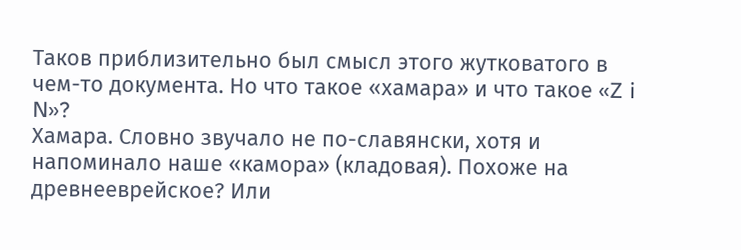Таков приблизительно был смысл этого жутковатого в чем-то документа. Но что такое «хамара» и что такое «Z i N»?
Хамара. Словно звучало не по-славянски, хотя и напоминало наше «камора» (кладовая). Похоже на древнееврейское? Или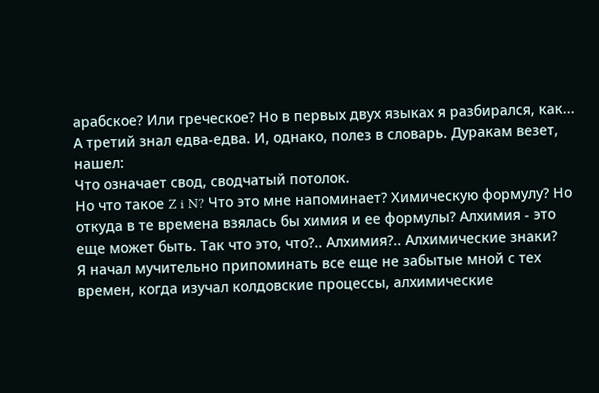арабское? Или греческое? Но в первых двух языках я разбирался, как... А третий знал едва-едва. И, однако, полез в словарь. Дуракам везет, нашел:
Что означает свод, сводчатый потолок.
Но что такое Z i N? Что это мне напоминает? Химическую формулу? Но откуда в те времена взялась бы химия и ее формулы? Алхимия - это еще может быть. Так что это, что?.. Алхимия?.. Алхимические знаки?
Я начал мучительно припоминать все еще не забытые мной с тех времен, когда изучал колдовские процессы, алхимические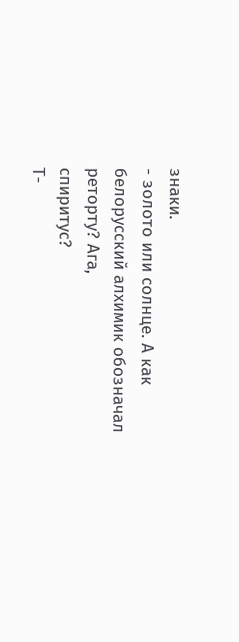знаки.
- золото или солнце. А как белорусский алхимик обозначал реторту? Ага,
спиритус?
Т-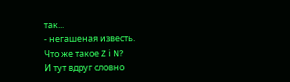так...
- негашеная известь.
Что же такое Z i N?
И тут вдруг словно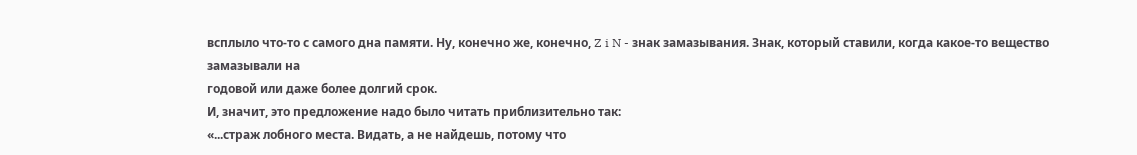всплыло что-то с самого дна памяти. Ну, конечно же, конечно, Z i N - знак замазывания. Знак, который ставили, когда какое-то вещество замазывали на
годовой или даже более долгий срок.
И, значит, это предложение надо было читать приблизительно так:
«...страж лобного места. Видать, а не найдешь, потому что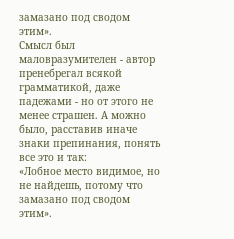замазано под сводом этим».
Смысл был маловразумителен - автор пренебрегал всякой грамматикой, даже падежами - но от этого не менее страшен. А можно было, расставив иначе знаки препинания, понять все это и так:
«Лобное место видимое, но не найдешь, потому что замазано под сводом этим».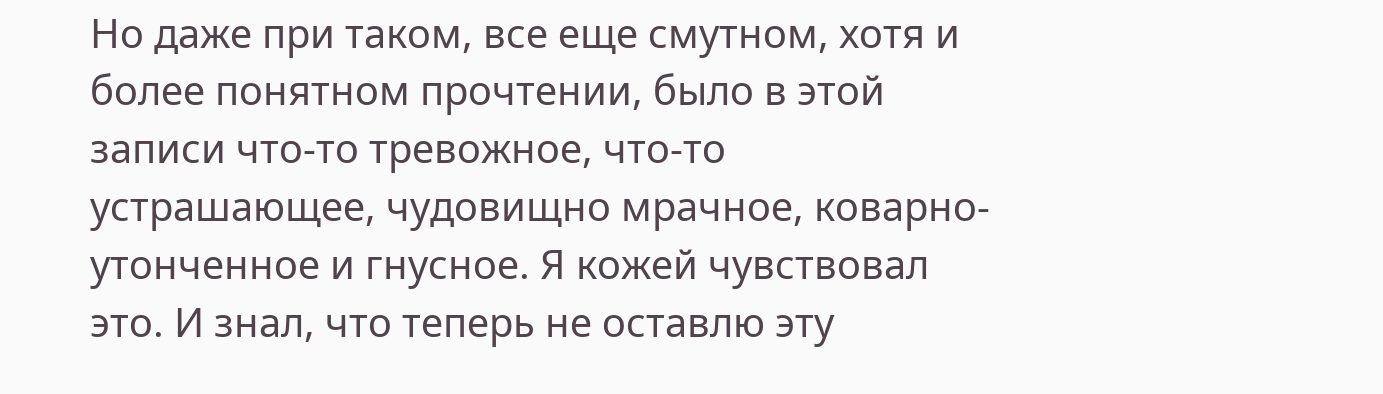Но даже при таком, все еще смутном, хотя и более понятном прочтении, было в этой записи что-то тревожное, что-то устрашающее, чудовищно мрачное, коварно-утонченное и гнусное. Я кожей чувствовал это. И знал, что теперь не оставлю эту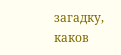загадку, каков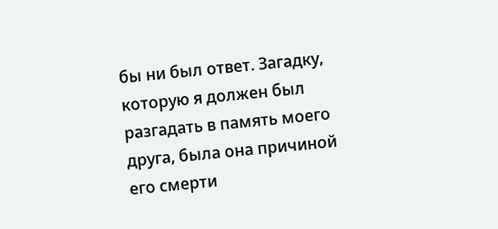бы ни был ответ. Загадку, которую я должен был разгадать в память моего друга, была она причиной его смерти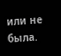или не была.